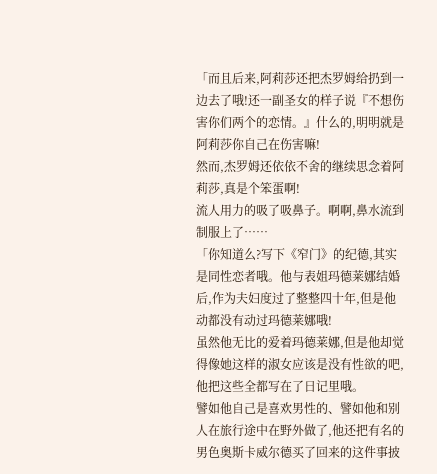「而且后来,阿莉莎还把杰罗姆给扔到一边去了哦!还一副圣女的样子说『不想伤害你们两个的恋情。』什么的,明明就是阿莉莎你自己在伤害嘛!
然而,杰罗姆还依依不舍的继续思念着阿莉莎,真是个笨蛋啊!
流人用力的吸了吸鼻子。啊啊,鼻水流到制服上了……
「你知道么?写下《窄门》的纪德,其实是同性恋者哦。他与表姐玛德莱娜结婚后,作为夫妇度过了整整四十年,但是他动都没有动过玛德莱娜哦!
虽然他无比的爱着玛德莱娜,但是他却觉得像她这样的淑女应该是没有性欲的吧,他把这些全都写在了日记里哦。
譬如他自己是喜欢男性的、譬如他和别人在旅行途中在野外做了,他还把有名的男色奥斯卡威尔德买了回来的这件事披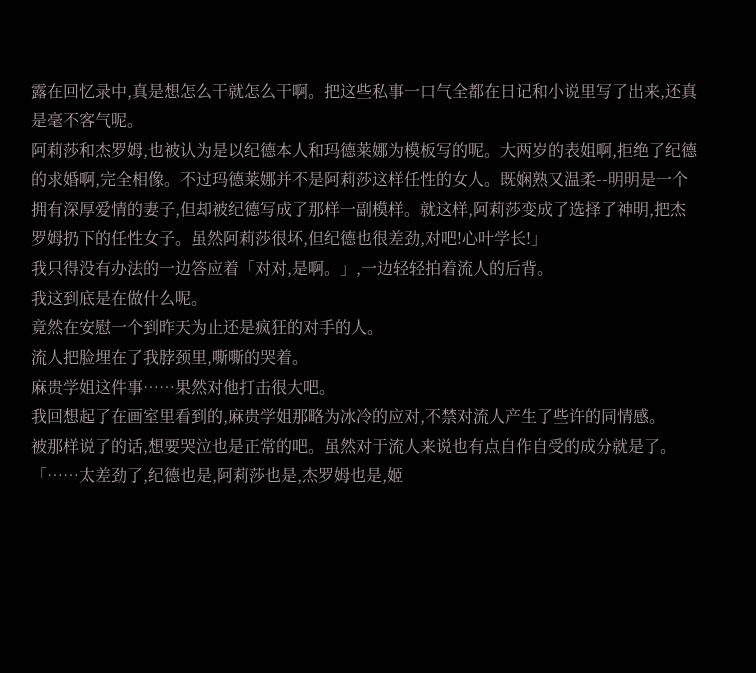露在回忆录中,真是想怎么干就怎么干啊。把这些私事一口气全都在日记和小说里写了出来,还真是毫不客气呢。
阿莉莎和杰罗姆,也被认为是以纪德本人和玛德莱娜为模板写的呢。大两岁的表姐啊,拒绝了纪德的求婚啊,完全相像。不过玛德莱娜并不是阿莉莎这样任性的女人。既娴熟又温柔--明明是一个拥有深厚爱情的妻子,但却被纪德写成了那样一副模样。就这样,阿莉莎变成了选择了神明,把杰罗姆扔下的任性女子。虽然阿莉莎很坏,但纪德也很差劲,对吧!心叶学长!」
我只得没有办法的一边答应着「对对,是啊。」,一边轻轻拍着流人的后背。
我这到底是在做什么呢。
竟然在安慰一个到昨天为止还是疯狂的对手的人。
流人把脸埋在了我脖颈里,嘶嘶的哭着。
麻贵学姐这件事……果然对他打击很大吧。
我回想起了在画室里看到的,麻贵学姐那略为冰冷的应对,不禁对流人产生了些许的同情感。
被那样说了的话,想要哭泣也是正常的吧。虽然对于流人来说也有点自作自受的成分就是了。
「……太差劲了,纪德也是,阿莉莎也是,杰罗姆也是,姬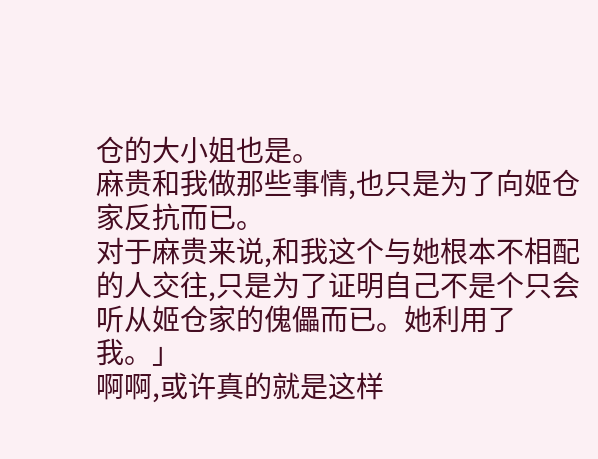仓的大小姐也是。
麻贵和我做那些事情,也只是为了向姬仓家反抗而已。
对于麻贵来说,和我这个与她根本不相配的人交往,只是为了证明自己不是个只会听从姬仓家的傀儡而已。她利用了我。」
啊啊,或许真的就是这样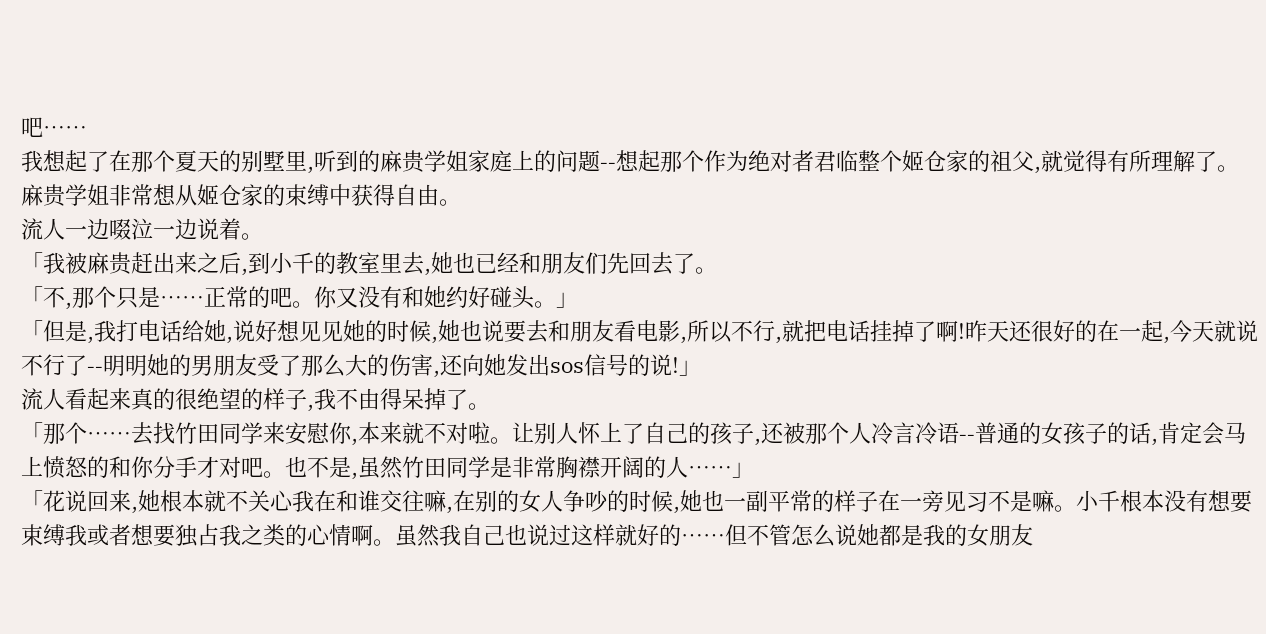吧……
我想起了在那个夏天的别墅里,听到的麻贵学姐家庭上的问题--想起那个作为绝对者君临整个姬仓家的祖父,就觉得有所理解了。
麻贵学姐非常想从姬仓家的束缚中获得自由。
流人一边啜泣一边说着。
「我被麻贵赶出来之后,到小千的教室里去,她也已经和朋友们先回去了。
「不,那个只是……正常的吧。你又没有和她约好碰头。」
「但是,我打电话给她,说好想见见她的时候,她也说要去和朋友看电影,所以不行,就把电话挂掉了啊!昨天还很好的在一起,今天就说不行了--明明她的男朋友受了那么大的伤害,还向她发出sos信号的说!」
流人看起来真的很绝望的样子,我不由得呆掉了。
「那个……去找竹田同学来安慰你,本来就不对啦。让别人怀上了自己的孩子,还被那个人冷言冷语--普通的女孩子的话,肯定会马上愤怒的和你分手才对吧。也不是,虽然竹田同学是非常胸襟开阔的人……」
「花说回来,她根本就不关心我在和谁交往嘛,在别的女人争吵的时候,她也一副平常的样子在一旁见习不是嘛。小千根本没有想要束缚我或者想要独占我之类的心情啊。虽然我自己也说过这样就好的……但不管怎么说她都是我的女朋友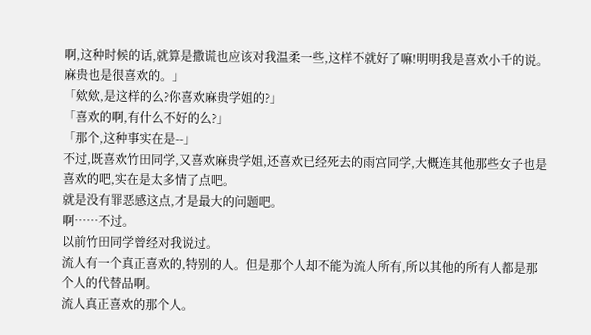啊,这种时候的话,就算是撒谎也应该对我温柔一些,这样不就好了嘛!明明我是喜欢小千的说。麻贵也是很喜欢的。」
「欸欸,是这样的么?你喜欢麻贵学姐的?」
「喜欢的啊,有什么不好的么?」
「那个,这种事实在是--」
不过,既喜欢竹田同学,又喜欢麻贵学姐,还喜欢已经死去的雨宫同学,大概连其他那些女子也是喜欢的吧,实在是太多情了点吧。
就是没有罪恶感这点,才是最大的问题吧。
啊……不过。
以前竹田同学曾经对我说过。
流人有一个真正喜欢的,特别的人。但是那个人却不能为流人所有,所以其他的所有人都是那个人的代替品啊。
流人真正喜欢的那个人。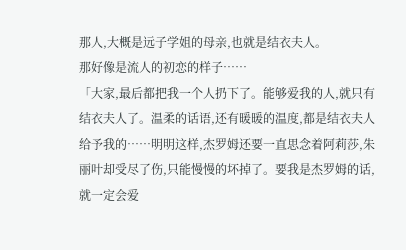那人,大概是远子学姐的母亲,也就是结衣夫人。
那好像是流人的初恋的样子……
「大家,最后都把我一个人扔下了。能够爱我的人,就只有结衣夫人了。温柔的话语,还有暖暖的温度,都是结衣夫人给予我的……明明这样,杰罗姆还要一直思念着阿莉莎,朱丽叶却受尽了伤,只能慢慢的坏掉了。要我是杰罗姆的话,就一定会爱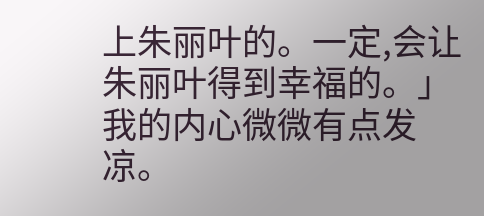上朱丽叶的。一定,会让朱丽叶得到幸福的。」
我的内心微微有点发凉。